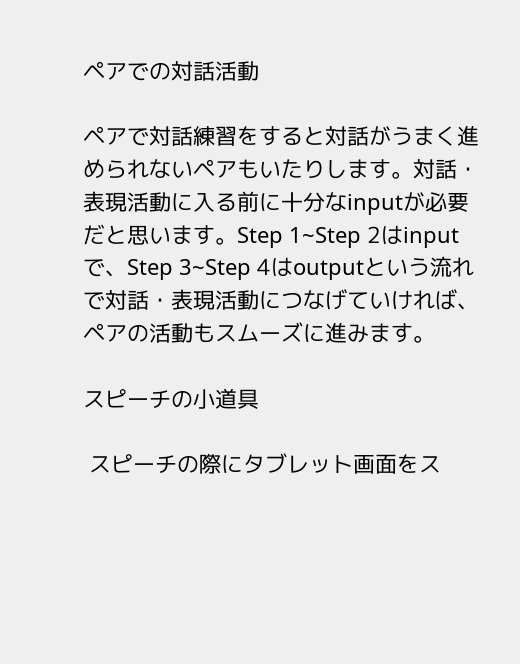ペアでの対話活動

ペアで対話練習をすると対話がうまく進められないペアもいたりします。対話・表現活動に入る前に十分なinputが必要だと思います。Step 1~Step 2はinputで、Step 3~Step 4はoutputという流れで対話・表現活動につなげていければ、ペアの活動もスムーズに進みます。

スピーチの小道具

 スピーチの際にタブレット画面をス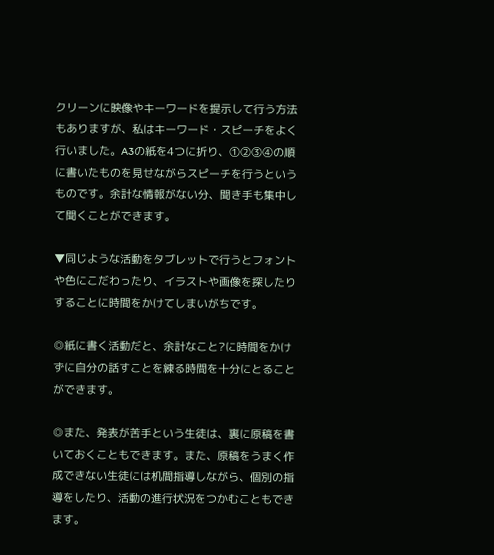クリーンに映像やキーワードを提示して行う方法もありますが、私はキーワード・スピーチをよく行いました。A3の紙を4つに折り、①②③④の順に書いたものを見せながらスピーチを行うというものです。余計な情報がない分、聞き手も集中して聞くことができます。

▼同じような活動をタブレットで行うとフォントや色にこだわったり、イラストや画像を探したりすることに時間をかけてしまいがちです。

◎紙に書く活動だと、余計なこと?に時間をかけずに自分の話すことを練る時間を十分にとることができます。

◎また、発表が苦手という生徒は、裏に原稿を書いておくこともできます。また、原稿をうまく作成できない生徒には机間指導しながら、個別の指導をしたり、活動の進行状況をつかむこともできます。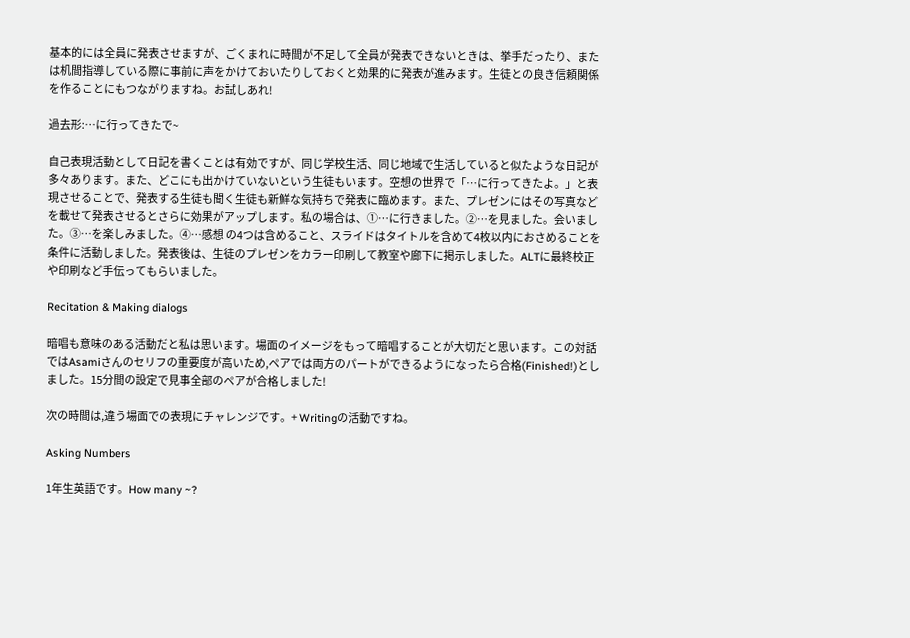基本的には全員に発表させますが、ごくまれに時間が不足して全員が発表できないときは、挙手だったり、または机間指導している際に事前に声をかけておいたりしておくと効果的に発表が進みます。生徒との良き信頼関係を作ることにもつながりますね。お試しあれ!

過去形:…に行ってきたで~

自己表現活動として日記を書くことは有効ですが、同じ学校生活、同じ地域で生活していると似たような日記が多々あります。また、どこにも出かけていないという生徒もいます。空想の世界で「…に行ってきたよ。」と表現させることで、発表する生徒も聞く生徒も新鮮な気持ちで発表に臨めます。また、プレゼンにはその写真などを載せて発表させるとさらに効果がアップします。私の場合は、①…に行きました。②…を見ました。会いました。③…を楽しみました。④…感想 の4つは含めること、スライドはタイトルを含めて4枚以内におさめることを条件に活動しました。発表後は、生徒のプレゼンをカラー印刷して教室や廊下に掲示しました。ALTに最終校正や印刷など手伝ってもらいました。

Recitation & Making dialogs

暗唱も意味のある活動だと私は思います。場面のイメージをもって暗唱することが大切だと思います。この対話ではAsamiさんのセリフの重要度が高いため,ペアでは両方のパートができるようになったら合格(Finished!)としました。15分間の設定で見事全部のペアが合格しました!

次の時間は,違う場面での表現にチャレンジです。+ Writingの活動ですね。

Asking Numbers

1年生英語です。How many ~?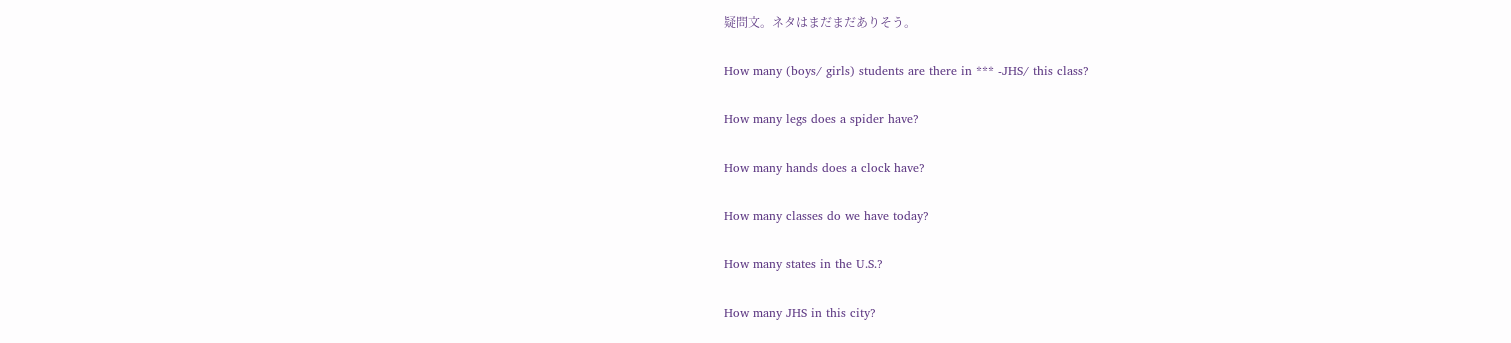疑問文。ネタはまだまだありそう。

How many (boys/ girls) students are there in *** -JHS/ this class?

How many legs does a spider have?

How many hands does a clock have?

How many classes do we have today?

How many states in the U.S.?

How many JHS in this city?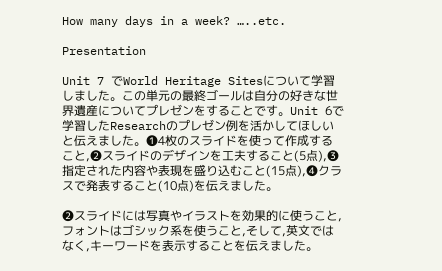How many days in a week? …..etc.

Presentation

Unit 7 でWorld Heritage Sitesについて学習しました。この単元の最終ゴールは自分の好きな世界遺産についてプレゼンをすることです。Unit 6で学習したResearchのプレゼン例を活かしてほしいと伝えました。❶4枚のスライドを使って作成すること,❷スライドのデザインを工夫すること(5点),❸指定された内容や表現を盛り込むこと(15点),❹クラスで発表すること(10点)を伝えました。

❷スライドには写真やイラストを効果的に使うこと,フォントはゴシック系を使うこと,そして,英文ではなく,キーワードを表示することを伝えました。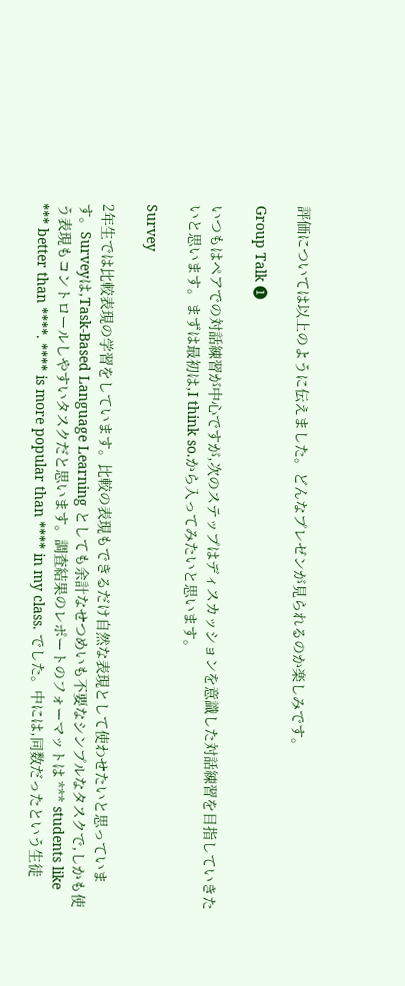評価については以上のように伝えました。どんなプレゼンが見られるのか楽しみです。

Group Talk ❶

いつもはペアでの対話練習が中心ですが,次のステップはディスカッションを意識した対話練習を目指していきたいと思います。まずは最初は,I think so.から入ってみたいと思います。

Survey

2年生では比較表現の学習をしています。比較の表現もできるだけ自然な表現として使わせたいと思っています。Surveyは,Task-Based Language Learning としても余計なせつめいも不要なシンプルなタスクで,しかも使う表現もコントロールしやすいタスクだと思います。調査結果のレポートのフォーマットは *** students like *** better than ****. **** is more popular than **** in my class. でした。中には,同数だったという生徒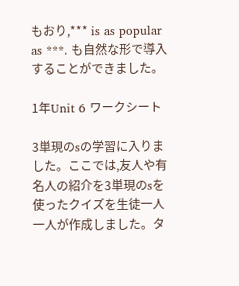もおり,*** is as popular as ***. も自然な形で導入することができました。

1年Unit 6 ワークシート

3単現のsの学習に入りました。ここでは,友人や有名人の紹介を3単現のsを使ったクイズを生徒一人一人が作成しました。タ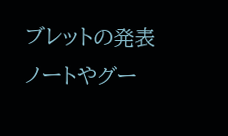ブレットの発表ノートやグー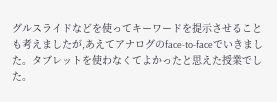グルスライドなどを使ってキーワードを提示させることも考えましたが,あえてアナログのface-to-faceでいきました。タブレットを使わなくてよかったと思えた授業でした。